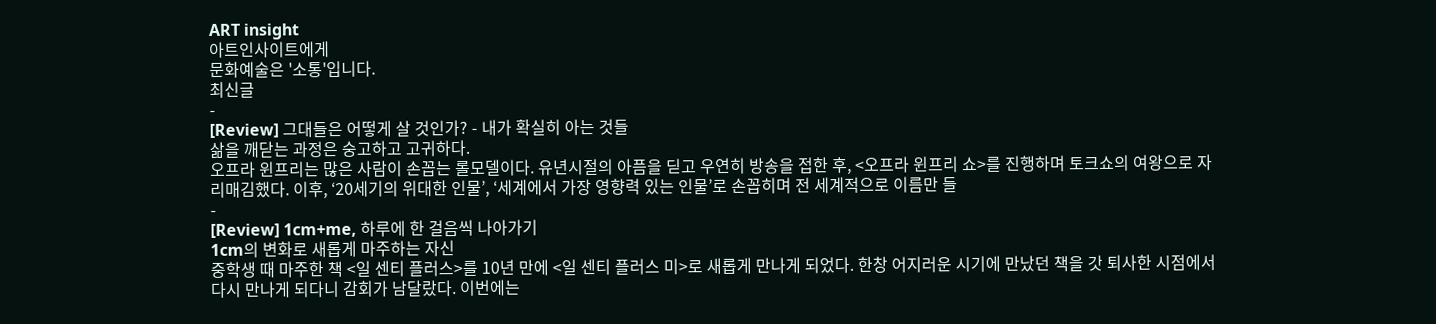ART insight
아트인사이트에게
문화예술은 '소통'입니다.
최신글
-
[Review] 그대들은 어떻게 살 것인가? - 내가 확실히 아는 것들
삶을 깨닫는 과정은 숭고하고 고귀하다.
오프라 윈프리는 많은 사람이 손꼽는 롤모델이다. 유년시절의 아픔을 딛고 우연히 방송을 접한 후, <오프라 윈프리 쇼>를 진행하며 토크쇼의 여왕으로 자리매김했다. 이후, ‘20세기의 위대한 인물’, ‘세계에서 가장 영향력 있는 인물’로 손꼽히며 전 세계적으로 이름만 들
-
[Review] 1cm+me, 하루에 한 걸음씩 나아가기
1cm의 변화로 새롭게 마주하는 자신
중학생 때 마주한 책 <일 센티 플러스>를 10년 만에 <일 센티 플러스 미>로 새롭게 만나게 되었다. 한창 어지러운 시기에 만났던 책을 갓 퇴사한 시점에서 다시 만나게 되다니 감회가 남달랐다. 이번에는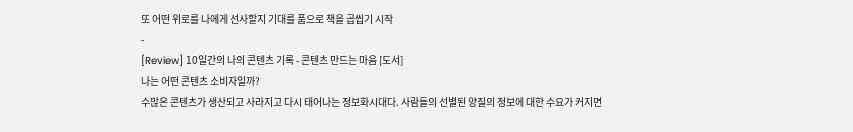또 어떤 위로를 나에게 선사할지 기대를 품으로 책을 곱씹기 시작
-
[Review] 10일간의 나의 콘텐츠 기록 - 콘텐츠 만드는 마음 [도서]
나는 어떤 콘텐츠 소비자일까?
수많은 콘텐츠가 생산되고 사라지고 다시 태어나는 정보화시대다. 사람들의 선별된 양질의 정보에 대한 수요가 커지면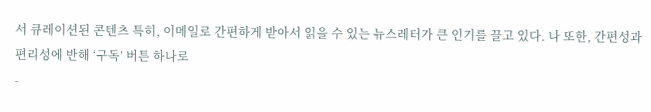서 큐레이션된 콘텐츠 특히, 이메일로 간편하게 받아서 읽을 수 있는 뉴스레터가 큰 인기를 끌고 있다. 나 또한, 간편성과 편리성에 반해 ‘구독’ 버튼 하나로
-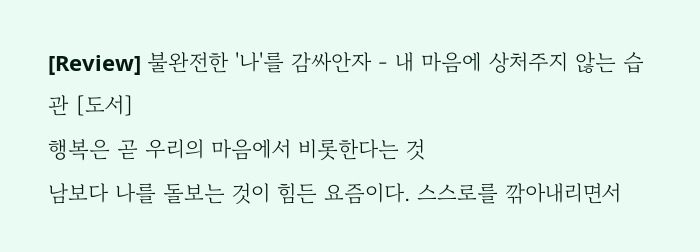[Review] 불완전한 '나'를 감싸안자 - 내 마음에 상처주지 않는 습관 [도서]
행복은 곧 우리의 마음에서 비롯한다는 것
남보다 나를 돌보는 것이 힘든 요즘이다. 스스로를 깎아내리면서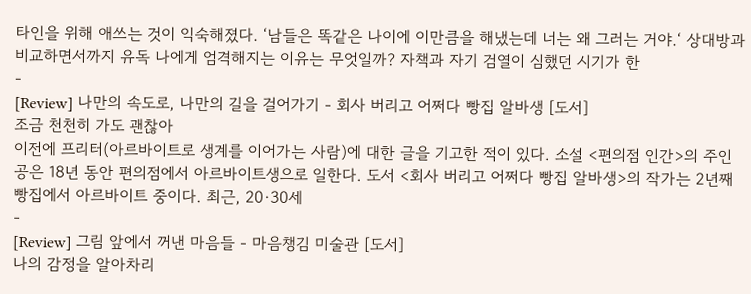타인을 위해 애쓰는 것이 익숙해졌다. ‘남들은 똑같은 나이에 이만큼을 해냈는데 너는 왜 그러는 거야.‘ 상대방과 비교하면서까지 유독 나에게 엄격해지는 이유는 무엇일까? 자책과 자기 검열이 심했던 시기가 한
-
[Review] 나만의 속도로, 나만의 길을 걸어가기 - 회사 버리고 어쩌다 빵집 알바생 [도서]
조금 천천히 가도 괜찮아
이전에 프리터(아르바이트로 생계를 이어가는 사람)에 대한 글을 기고한 적이 있다. 소설 <편의점 인간>의 주인공은 18년 동안 편의점에서 아르바이트생으로 일한다. 도서 <회사 버리고 어쩌다 빵집 알바생>의 작가는 2년째 빵집에서 아르바이트 중이다. 최근, 20·30세
-
[Review] 그림 앞에서 꺼낸 마음들 - 마음챙김 미술관 [도서]
나의 감정을 알아차리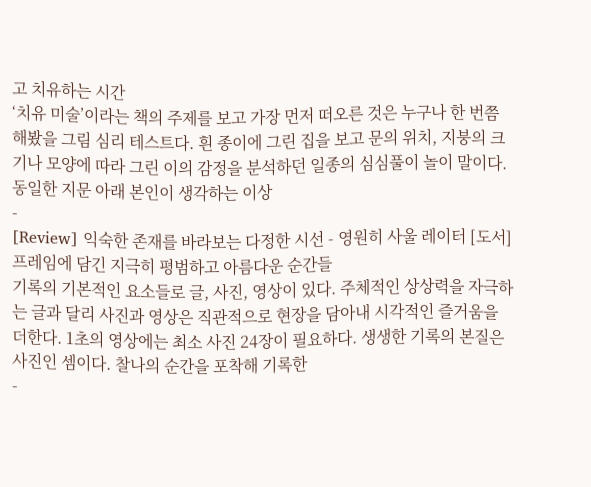고 치유하는 시간
‘치유 미술’이라는 책의 주제를 보고 가장 먼저 떠오른 것은 누구나 한 번쯤 해봤을 그림 심리 테스트다. 흰 종이에 그린 집을 보고 문의 위치, 지붕의 크기나 모양에 따라 그린 이의 감정을 분석하던 일종의 심심풀이 놀이 말이다. 동일한 지문 아래 본인이 생각하는 이상
-
[Review] 익숙한 존재를 바라보는 다정한 시선 - 영원히 사울 레이터 [도서]
프레임에 담긴 지극히 평범하고 아름다운 순간들
기록의 기본적인 요소들로 글, 사진, 영상이 있다. 주체적인 상상력을 자극하는 글과 달리 사진과 영상은 직관적으로 현장을 담아내 시각적인 즐거움을 더한다. 1초의 영상에는 최소 사진 24장이 필요하다. 생생한 기록의 본질은 사진인 셈이다. 찰나의 순간을 포착해 기록한
-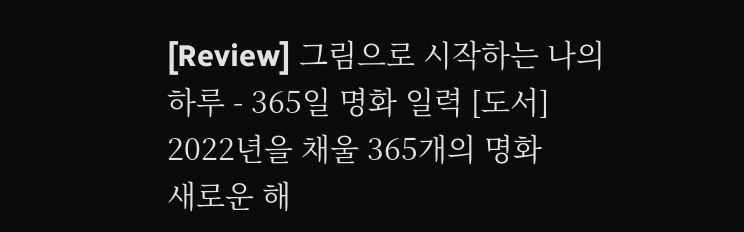[Review] 그림으로 시작하는 나의 하루 - 365일 명화 일력 [도서]
2022년을 채울 365개의 명화
새로운 해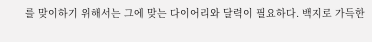를 맞이하기 위해서는 그에 맞는 다이어리와 달력이 필요하다. 백지로 가득한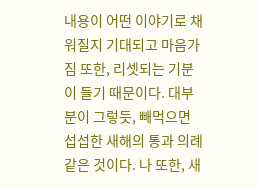내용이 어떤 이야기로 채워질지 기대되고 마음가짐 또한, 리셋되는 기분이 들기 때문이다. 대부분이 그렇듯, 빼먹으면 섭섭한 새해의 통과 의례 같은 것이다. 나 또한, 새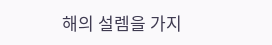해의 설렘을 가지